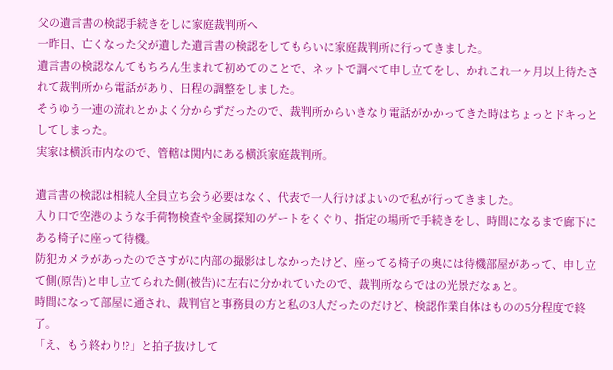父の遺言書の検認手続きをしに家庭裁判所へ
一昨日、亡くなった父が遺した遺言書の検認をしてもらいに家庭裁判所に行ってきました。
遺言書の検認なんてもちろん生まれて初めてのことで、ネットで調べて申し立てをし、かれこれ一ヶ月以上待たされて裁判所から電話があり、日程の調整をしました。
そうゆう一連の流れとかよく分からずだったので、裁判所からいきなり電話がかかってきた時はちょっとドキっとしてしまった。
実家は横浜市内なので、管轄は関内にある横浜家庭裁判所。

遺言書の検認は相続人全員立ち会う必要はなく、代表で一人行けばよいので私が行ってきました。
入り口で空港のような手荷物検査や金属探知のゲートをくぐり、指定の場所で手続きをし、時間になるまで廊下にある椅子に座って待機。
防犯カメラがあったのでさすがに内部の撮影はしなかったけど、座ってる椅子の奥には待機部屋があって、申し立て側(原告)と申し立てられた側(被告)に左右に分かれていたので、裁判所ならではの光景だなぁと。
時間になって部屋に通され、裁判官と事務員の方と私の3人だったのだけど、検認作業自体はものの5分程度で終了。
「え、もう終わり!?」と拍子抜けして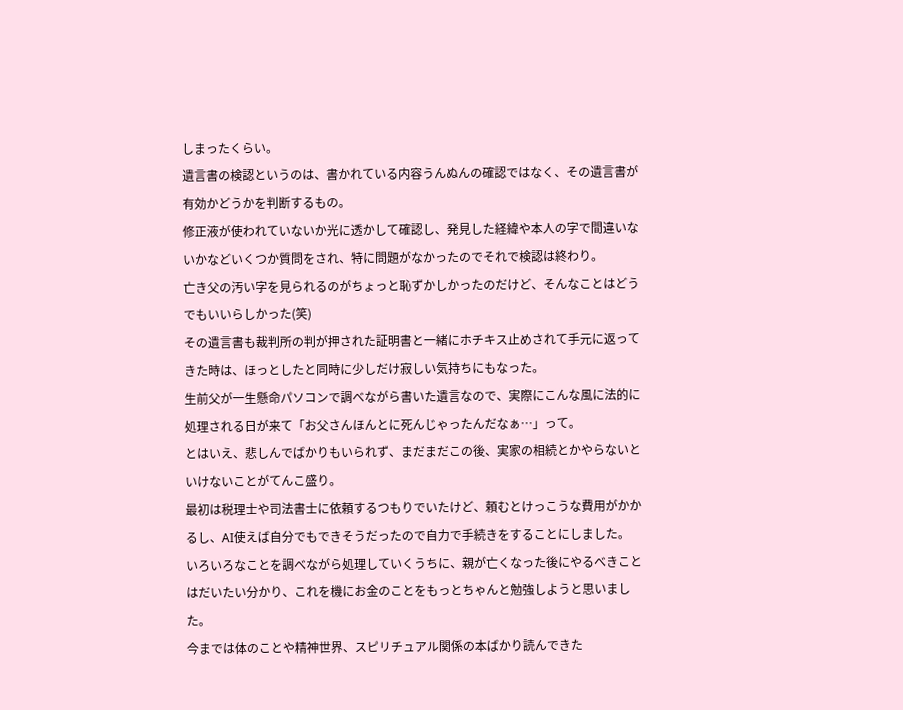しまったくらい。
遺言書の検認というのは、書かれている内容うんぬんの確認ではなく、その遺言書が有効かどうかを判断するもの。
修正液が使われていないか光に透かして確認し、発見した経緯や本人の字で間違いないかなどいくつか質問をされ、特に問題がなかったのでそれで検認は終わり。
亡き父の汚い字を見られるのがちょっと恥ずかしかったのだけど、そんなことはどうでもいいらしかった(笑)
その遺言書も裁判所の判が押された証明書と一緒にホチキス止めされて手元に返ってきた時は、ほっとしたと同時に少しだけ寂しい気持ちにもなった。
生前父が一生懸命パソコンで調べながら書いた遺言なので、実際にこんな風に法的に処理される日が来て「お父さんほんとに死んじゃったんだなぁ…」って。
とはいえ、悲しんでばかりもいられず、まだまだこの後、実家の相続とかやらないといけないことがてんこ盛り。
最初は税理士や司法書士に依頼するつもりでいたけど、頼むとけっこうな費用がかかるし、AI使えば自分でもできそうだったので自力で手続きをすることにしました。
いろいろなことを調べながら処理していくうちに、親が亡くなった後にやるべきことはだいたい分かり、これを機にお金のことをもっとちゃんと勉強しようと思いました。
今までは体のことや精神世界、スピリチュアル関係の本ばかり読んできた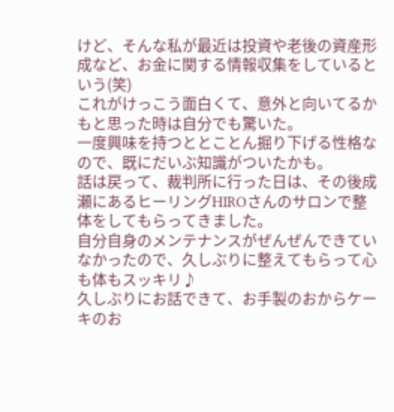けど、そんな私が最近は投資や老後の資産形成など、お金に関する情報収集をしているという(笑)
これがけっこう面白くて、意外と向いてるかもと思った時は自分でも驚いた。
一度興味を持つととことん掘り下げる性格なので、既にだいぶ知識がついたかも。
話は戻って、裁判所に行った日は、その後成瀬にあるヒーリングHIROさんのサロンで整体をしてもらってきました。
自分自身のメンテナンスがぜんぜんできていなかったので、久しぶりに整えてもらって心も体もスッキリ♪
久しぶりにお話できて、お手製のおからケーキのお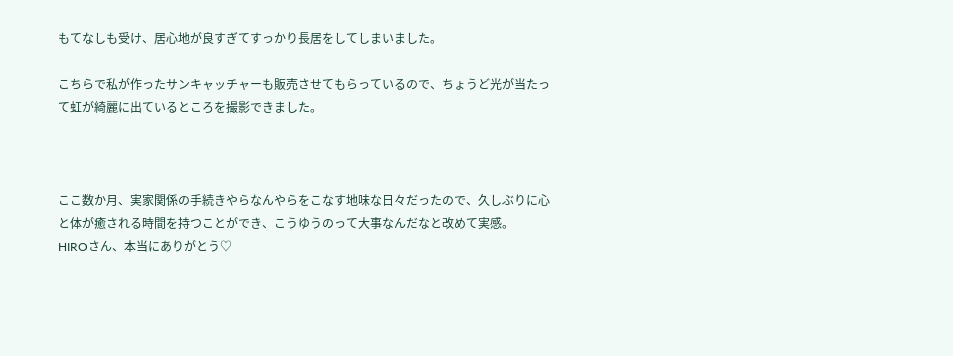もてなしも受け、居心地が良すぎてすっかり長居をしてしまいました。

こちらで私が作ったサンキャッチャーも販売させてもらっているので、ちょうど光が当たって虹が綺麗に出ているところを撮影できました。



ここ数か月、実家関係の手続きやらなんやらをこなす地味な日々だったので、久しぶりに心と体が癒される時間を持つことができ、こうゆうのって大事なんだなと改めて実感。
HIROさん、本当にありがとう♡